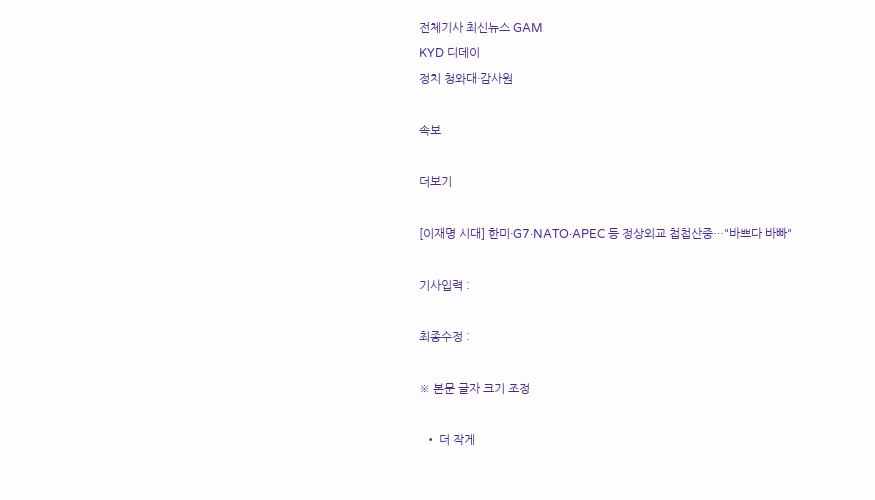전체기사 최신뉴스 GAM
KYD 디데이
정치 청와대·감사원

속보

더보기

[이재명 시대] 한미·G7·NATO·APEC 등 정상외교 첩첩산중…"바쁘다 바빠"

기사입력 :

최종수정 :

※ 본문 글자 크기 조정

  • 더 작게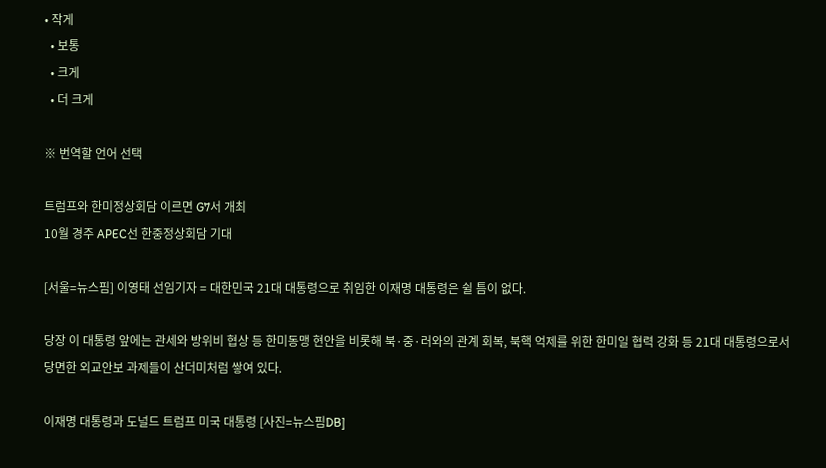• 작게
  • 보통
  • 크게
  • 더 크게

※ 번역할 언어 선택

트럼프와 한미정상회담 이르면 G7서 개최
10월 경주 APEC선 한중정상회담 기대

[서울=뉴스핌] 이영태 선임기자 = 대한민국 21대 대통령으로 취임한 이재명 대통령은 쉴 틈이 없다.

당장 이 대통령 앞에는 관세와 방위비 협상 등 한미동맹 현안을 비롯해 북·중·러와의 관계 회복, 북핵 억제를 위한 한미일 협력 강화 등 21대 대통령으로서 당면한 외교안보 과제들이 산더미처럼 쌓여 있다.

이재명 대통령과 도널드 트럼프 미국 대통령 [사진=뉴스핌DB]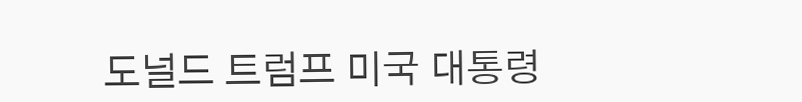도널드 트럼프 미국 대통령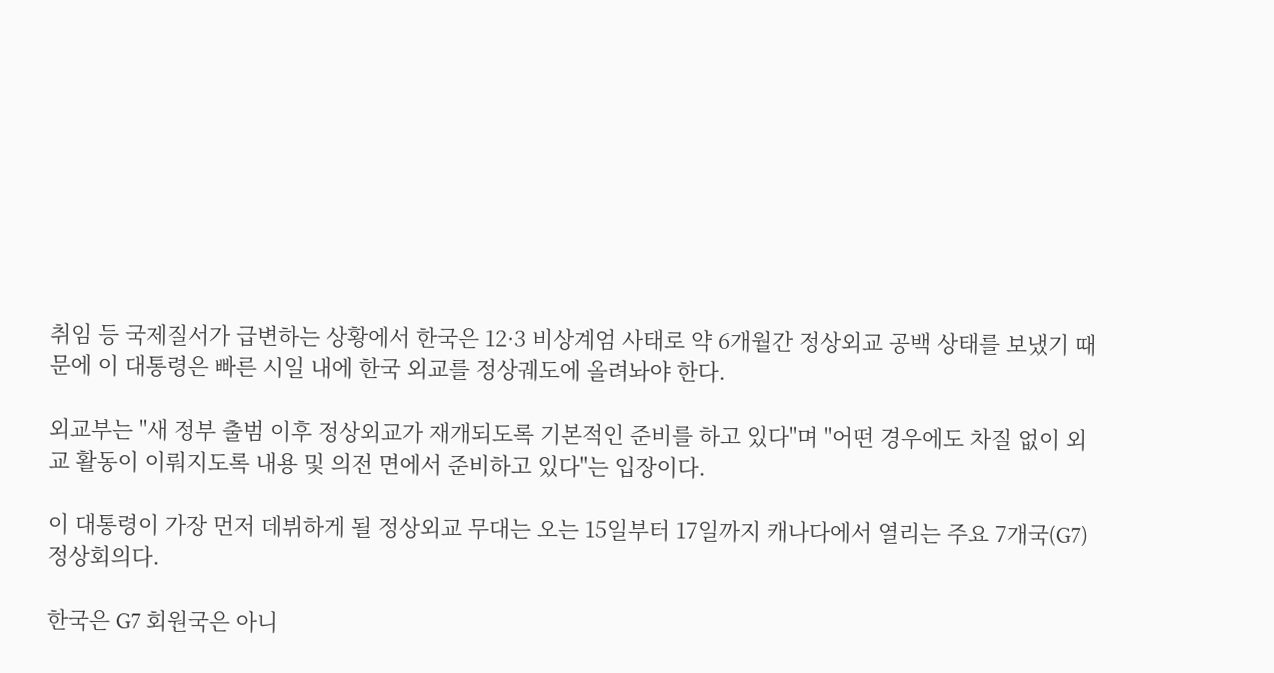취임 등 국제질서가 급변하는 상황에서 한국은 12·3 비상계엄 사태로 약 6개월간 정상외교 공백 상태를 보냈기 때문에 이 대통령은 빠른 시일 내에 한국 외교를 정상궤도에 올려놔야 한다.

외교부는 "새 정부 출범 이후 정상외교가 재개되도록 기본적인 준비를 하고 있다"며 "어떤 경우에도 차질 없이 외교 활동이 이뤄지도록 내용 및 의전 면에서 준비하고 있다"는 입장이다.

이 대통령이 가장 먼저 데뷔하게 될 정상외교 무대는 오는 15일부터 17일까지 캐나다에서 열리는 주요 7개국(G7) 정상회의다.

한국은 G7 회원국은 아니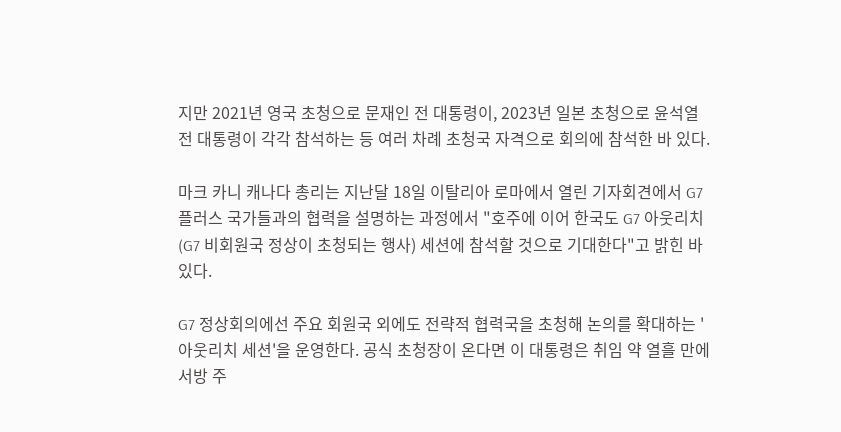지만 2021년 영국 초청으로 문재인 전 대통령이, 2023년 일본 초청으로 윤석열 전 대통령이 각각 참석하는 등 여러 차례 초청국 자격으로 회의에 참석한 바 있다.

마크 카니 캐나다 총리는 지난달 18일 이탈리아 로마에서 열린 기자회견에서 G7 플러스 국가들과의 협력을 설명하는 과정에서 "호주에 이어 한국도 G7 아웃리치(G7 비회원국 정상이 초청되는 행사) 세션에 참석할 것으로 기대한다"고 밝힌 바 있다.

G7 정상회의에선 주요 회원국 외에도 전략적 협력국을 초청해 논의를 확대하는 '아웃리치 세션'을 운영한다. 공식 초청장이 온다면 이 대통령은 취임 약 열흘 만에 서방 주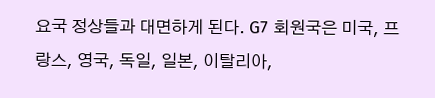요국 정상들과 대면하게 된다. G7 회원국은 미국, 프랑스, 영국, 독일, 일본, 이탈리아,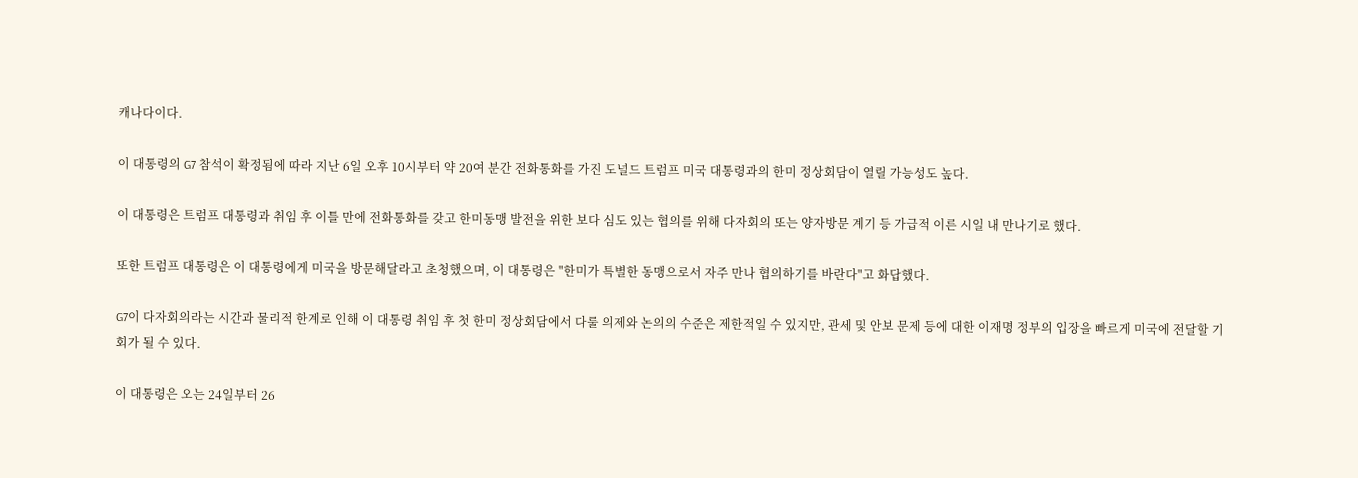캐나다이다.

이 대통령의 G7 참석이 확정됨에 따라 지난 6일 오후 10시부터 약 20여 분간 전화통화를 가진 도널드 트럼프 미국 대통령과의 한미 정상회담이 열릴 가능성도 높다.

이 대통령은 트럼프 대통령과 취임 후 이틀 만에 전화통화를 갖고 한미동맹 발전을 위한 보다 심도 있는 협의를 위해 다자회의 또는 양자방문 계기 등 가급적 이른 시일 내 만나기로 했다.

또한 트럼프 대통령은 이 대통령에게 미국을 방문해달라고 초청했으며, 이 대통령은 "한미가 특별한 동맹으로서 자주 만나 협의하기를 바란다"고 화답했다.

G7이 다자회의라는 시간과 물리적 한계로 인해 이 대통령 취임 후 첫 한미 정상회담에서 다룰 의제와 논의의 수준은 제한적일 수 있지만, 관세 및 안보 문제 등에 대한 이재명 정부의 입장을 빠르게 미국에 전달할 기회가 될 수 있다.

이 대통령은 오는 24일부터 26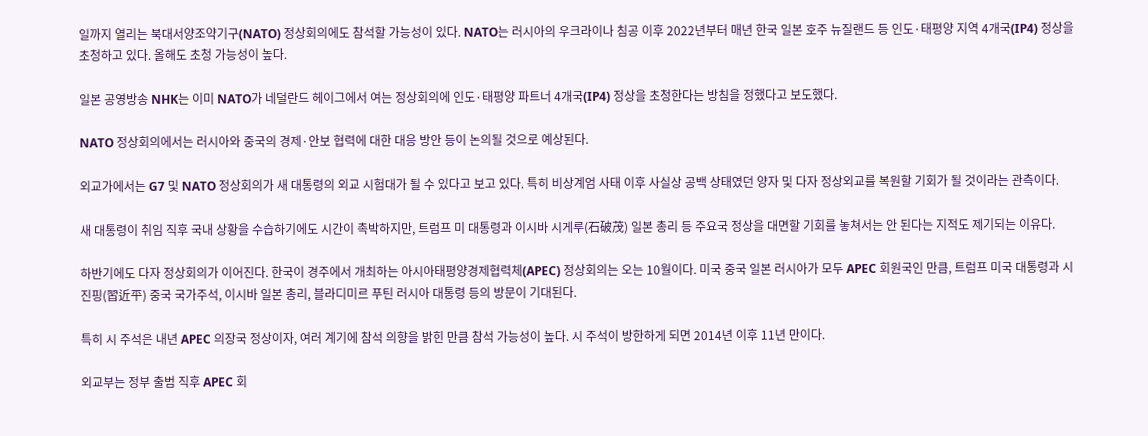일까지 열리는 북대서양조약기구(NATO) 정상회의에도 참석할 가능성이 있다. NATO는 러시아의 우크라이나 침공 이후 2022년부터 매년 한국 일본 호주 뉴질랜드 등 인도·태평양 지역 4개국(IP4) 정상을 초청하고 있다. 올해도 초청 가능성이 높다.

일본 공영방송 NHK는 이미 NATO가 네덜란드 헤이그에서 여는 정상회의에 인도·태평양 파트너 4개국(IP4) 정상을 초청한다는 방침을 정했다고 보도했다.

NATO 정상회의에서는 러시아와 중국의 경제·안보 협력에 대한 대응 방안 등이 논의될 것으로 예상된다.

외교가에서는 G7 및 NATO 정상회의가 새 대통령의 외교 시험대가 될 수 있다고 보고 있다. 특히 비상계엄 사태 이후 사실상 공백 상태였던 양자 및 다자 정상외교를 복원할 기회가 될 것이라는 관측이다.

새 대통령이 취임 직후 국내 상황을 수습하기에도 시간이 촉박하지만, 트럼프 미 대통령과 이시바 시게루(石破茂) 일본 총리 등 주요국 정상을 대면할 기회를 놓쳐서는 안 된다는 지적도 제기되는 이유다.

하반기에도 다자 정상회의가 이어진다. 한국이 경주에서 개최하는 아시아태평양경제협력체(APEC) 정상회의는 오는 10월이다. 미국 중국 일본 러시아가 모두 APEC 회원국인 만큼, 트럼프 미국 대통령과 시진핑(習近平) 중국 국가주석, 이시바 일본 총리, 블라디미르 푸틴 러시아 대통령 등의 방문이 기대된다.

특히 시 주석은 내년 APEC 의장국 정상이자, 여러 계기에 참석 의향을 밝힌 만큼 참석 가능성이 높다. 시 주석이 방한하게 되면 2014년 이후 11년 만이다.

외교부는 정부 출범 직후 APEC 회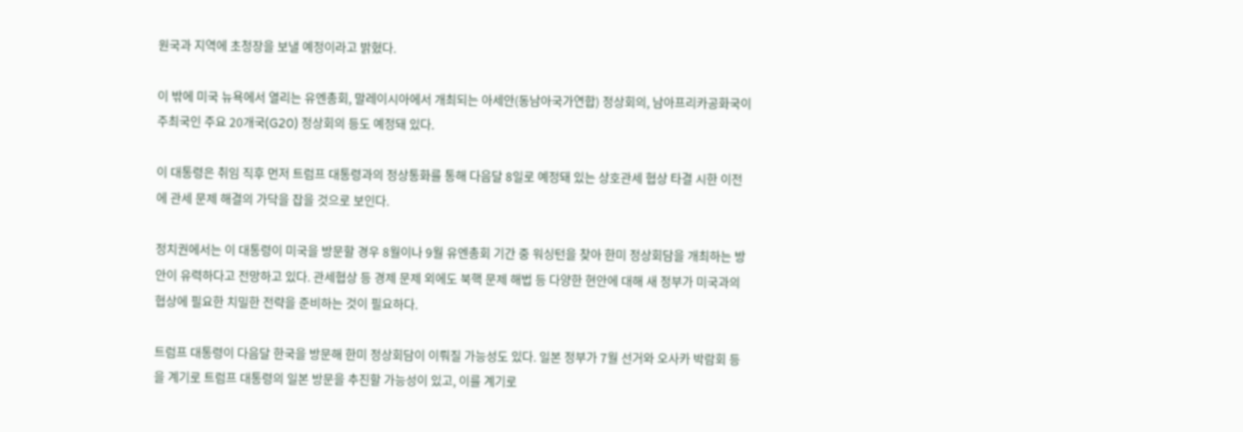원국과 지역에 초청장을 보낼 예정이라고 밝혔다.

이 밖에 미국 뉴욕에서 열리는 유엔총회, 말레이시아에서 개최되는 아세안(동남아국가연합) 정상회의, 남아프리카공화국이 주최국인 주요 20개국(G20) 정상회의 등도 예정돼 있다.

이 대통령은 취임 직후 먼저 트럼프 대통령과의 정상통화를 통해 다음달 8일로 예정돼 있는 상호관세 협상 타결 시한 이전에 관세 문제 해결의 가닥을 잡을 것으로 보인다.

정치권에서는 이 대통령이 미국을 방문할 경우 8월이나 9월 유엔총회 기간 중 워싱턴을 찾아 한미 정상회담을 개최하는 방안이 유력하다고 전망하고 있다. 관세협상 등 경제 문제 외에도 북핵 문제 해법 등 다양한 현안에 대해 새 정부가 미국과의 협상에 필요한 치밀한 전략을 준비하는 것이 필요하다.

트럼프 대통령이 다음달 한국을 방문해 한미 정상회담이 이뤄질 가능성도 있다. 일본 정부가 7월 선거와 오사카 박람회 등을 계기로 트럼프 대통령의 일본 방문을 추진할 가능성이 있고, 이를 계기로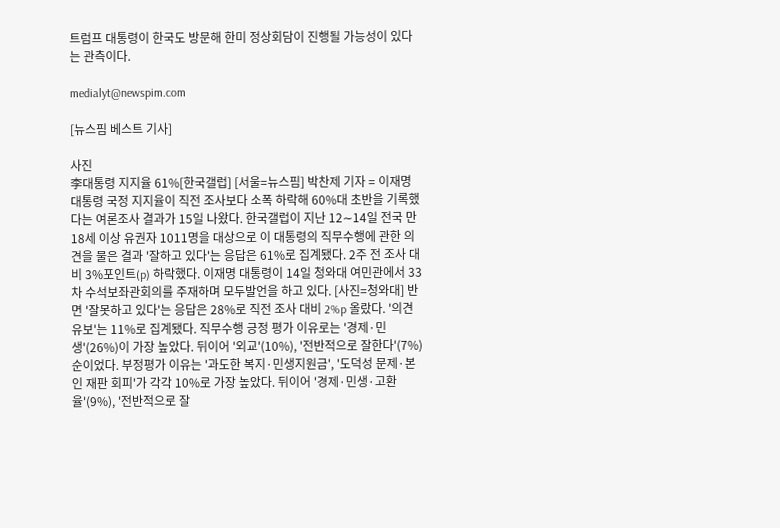트럼프 대통령이 한국도 방문해 한미 정상회담이 진행될 가능성이 있다는 관측이다.

medialyt@newspim.com

[뉴스핌 베스트 기사]

사진
李대통령 지지율 61%[한국갤럽] [서울=뉴스핌] 박찬제 기자 = 이재명 대통령 국정 지지율이 직전 조사보다 소폭 하락해 60%대 초반을 기록했다는 여론조사 결과가 15일 나왔다. 한국갤럽이 지난 12∼14일 전국 만 18세 이상 유권자 1011명을 대상으로 이 대통령의 직무수행에 관한 의견을 물은 결과 '잘하고 있다'는 응답은 61%로 집계됐다. 2주 전 조사 대비 3%포인트(p) 하락했다. 이재명 대통령이 14일 청와대 여민관에서 33차 수석보좌관회의를 주재하며 모두발언을 하고 있다. [사진=청와대] 반면 '잘못하고 있다'는 응답은 28%로 직전 조사 대비 2%p 올랐다. '의견 유보'는 11%로 집계됐다. 직무수행 긍정 평가 이유로는 '경제·민생'(26%)이 가장 높았다. 뒤이어 '외교'(10%), '전반적으로 잘한다'(7%) 순이었다. 부정평가 이유는 '과도한 복지·민생지원금', '도덕성 문제·본인 재판 회피'가 각각 10%로 가장 높았다. 뒤이어 '경제·민생·고환율'(9%), '전반적으로 잘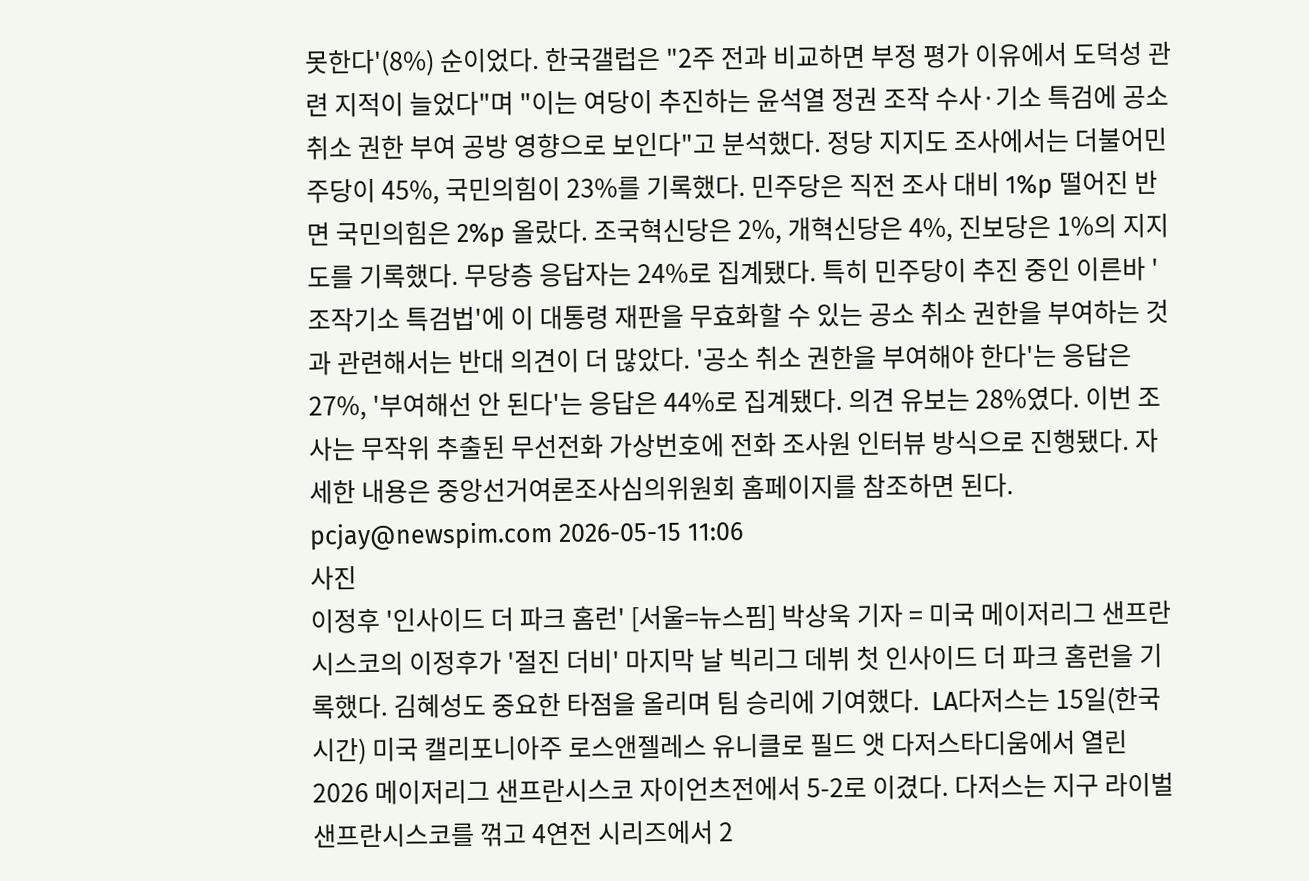못한다'(8%) 순이었다. 한국갤럽은 "2주 전과 비교하면 부정 평가 이유에서 도덕성 관련 지적이 늘었다"며 "이는 여당이 추진하는 윤석열 정권 조작 수사·기소 특검에 공소 취소 권한 부여 공방 영향으로 보인다"고 분석했다. 정당 지지도 조사에서는 더불어민주당이 45%, 국민의힘이 23%를 기록했다. 민주당은 직전 조사 대비 1%p 떨어진 반면 국민의힘은 2%p 올랐다. 조국혁신당은 2%, 개혁신당은 4%, 진보당은 1%의 지지도를 기록했다. 무당층 응답자는 24%로 집계됐다. 특히 민주당이 추진 중인 이른바 '조작기소 특검법'에 이 대통령 재판을 무효화할 수 있는 공소 취소 권한을 부여하는 것과 관련해서는 반대 의견이 더 많았다. '공소 취소 권한을 부여해야 한다'는 응답은 27%, '부여해선 안 된다'는 응답은 44%로 집계됐다. 의견 유보는 28%였다. 이번 조사는 무작위 추출된 무선전화 가상번호에 전화 조사원 인터뷰 방식으로 진행됐다. 자세한 내용은 중앙선거여론조사심의위원회 홈페이지를 참조하면 된다. pcjay@newspim.com 2026-05-15 11:06
사진
이정후 '인사이드 더 파크 홈런' [서울=뉴스핌] 박상욱 기자 = 미국 메이저리그 샌프란시스코의 이정후가 '절진 더비' 마지막 날 빅리그 데뷔 첫 인사이드 더 파크 홈런을 기록했다. 김혜성도 중요한 타점을 올리며 팀 승리에 기여했다.  LA다저스는 15일(한국시간) 미국 캘리포니아주 로스앤젤레스 유니클로 필드 앳 다저스타디움에서 열린 2026 메이저리그 샌프란시스코 자이언츠전에서 5-2로 이겼다. 다저스는 지구 라이벌 샌프란시스코를 꺾고 4연전 시리즈에서 2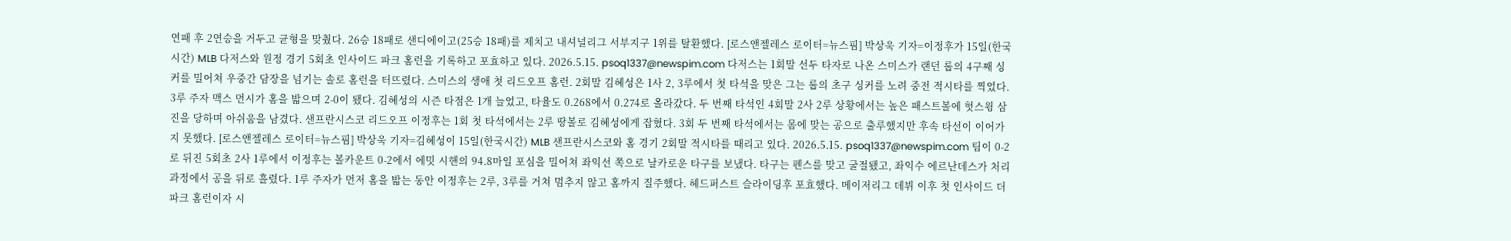연패 후 2연승을 거두고 균형을 맞췄다. 26승 18패로 샌디에이고(25승 18패)를 제치고 내셔널리그 서부지구 1위를 탈환했다. [로스앤젤레스 로이터=뉴스핌] 박상욱 기자=이정후가 15일(한국시간) MLB 다저스와 원정 경기 5회초 인사이드 파크 홈런을 기록하고 포효하고 있다. 2026.5.15. psoq1337@newspim.com 다저스는 1회말 선두 타자로 나온 스미스가 랜던 룹의 4구째 싱커를 밀어쳐 우중간 담장을 넘기는 솔로 홈런을 터뜨렸다. 스미스의 생애 첫 리드오프 홈런. 2회말 김혜성은 1사 2, 3루에서 첫 타석을 맞은 그는 룹의 초구 싱커를 노려 중전 적시타를 찍었다. 3루 주자 맥스 먼시가 홈을 밟으며 2-0이 됐다. 김혜성의 시즌 타점은 1개 늘었고, 타율도 0.268에서 0.274로 올라갔다. 두 번째 타석인 4회말 2사 2루 상황에서는 높은 패스트볼에 헛스윙 삼진을 당하며 아쉬움을 남겼다. 샌프란시스코 리드오프 이정후는 1회 첫 타석에서는 2루 땅볼로 김혜성에게 잡혔다. 3회 두 번째 타석에서는 몸에 맞는 공으로 출루했지만 후속 타선이 이어가지 못했다. [로스앤젤레스 로이터=뉴스핌] 박상욱 기자=김혜성이 15일(한국시간) MLB 샌프란시스코와 홈 경기 2회말 적시타를 때리고 있다. 2026.5.15. psoq1337@newspim.com 팀이 0-2로 뒤진 5회초 2사 1루에서 이정후는 볼카운트 0-2에서 에밋 시핸의 94.8마일 포심을 밀어쳐 좌익선 쪽으로 날카로운 타구를 보냈다. 타구는 펜스를 맞고 굴절됐고, 좌익수 에르난데스가 처리 과정에서 공을 뒤로 흘렸다. 1루 주자가 먼저 홈을 밟는 동안 이정후는 2루, 3루를 거쳐 멈추지 않고 홈까지 질주했다. 헤드퍼스트 슬라이딩후 포효했다. 메이저리그 데뷔 이후 첫 인사이드 더 파크 홈런이자 시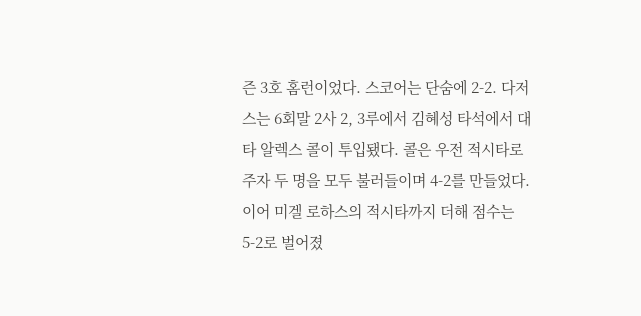즌 3호 홈런이었다. 스코어는 단숨에 2-2. 다저스는 6회말 2사 2, 3루에서 김혜성 타석에서 대타 알렉스 콜이 투입됐다. 콜은 우전 적시타로 주자 두 명을 모두 불러들이며 4-2를 만들었다. 이어 미겔 로하스의 적시타까지 더해 점수는 5-2로 벌어졌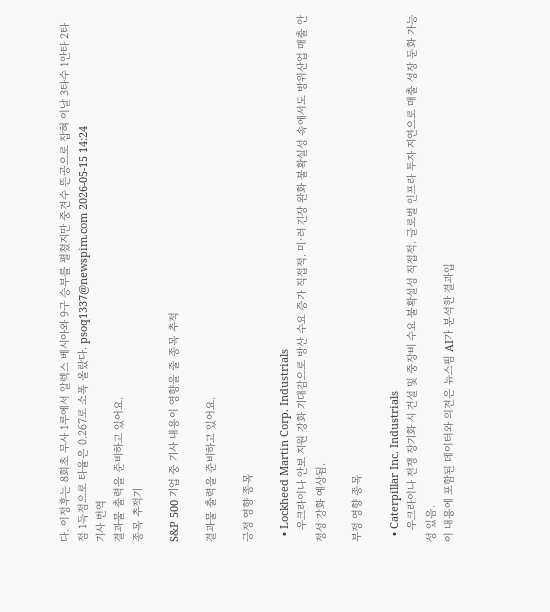다. 이정후는 8회초 무사 1루에서 알렉스 베시아와 9구 승부를 펼쳤지만 중견수 뜬공으로 잡혀 이날 3타수 1안타 2타점 1득점으로 타율은 0.267로 소폭 올랐다. psoq1337@newspim.com 2026-05-15 14:24
기사 번역
결과물 출력을 준비하고 있어요.
종목 추적기

S&P 500 기업 중 기사 내용이 영향을 줄 종목 추적

결과물 출력을 준비하고 있어요.

긍정 영향 종목

  • Lockheed Martin Corp. Industrials
    우크라이나 안보 지원 강화 기대감으로 방산 수요 증가 직접적. 미·러 긴장 완화 불확실성 속에서도 방위산업 매출 안정성 강화 예상됨.

부정 영향 종목

  • Caterpillar Inc. Industrials
    우크라이나 전쟁 장기화 시 건설 및 중장비 수요 불확실성 직접적. 글로벌 인프라 투자 지연으로 매출 성장 둔화 가능성 있음.
이 내용에 포함된 데이터와 의견은 뉴스핌 AI가 분석한 결과입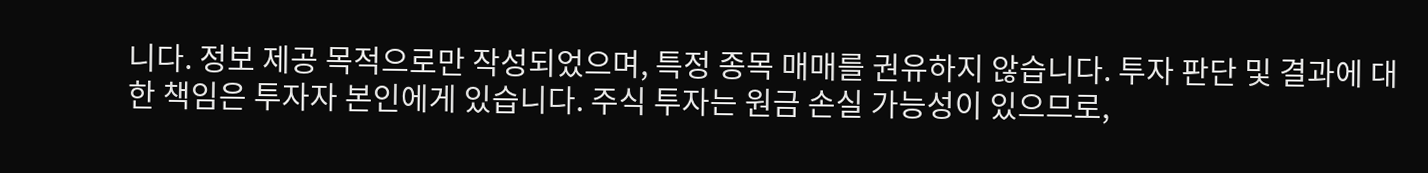니다. 정보 제공 목적으로만 작성되었으며, 특정 종목 매매를 권유하지 않습니다. 투자 판단 및 결과에 대한 책임은 투자자 본인에게 있습니다. 주식 투자는 원금 손실 가능성이 있으므로,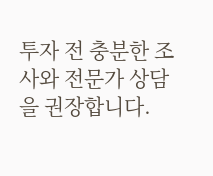투자 전 충분한 조사와 전문가 상담을 권장합니다.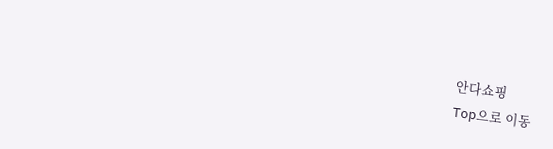안다쇼핑
Top으로 이동